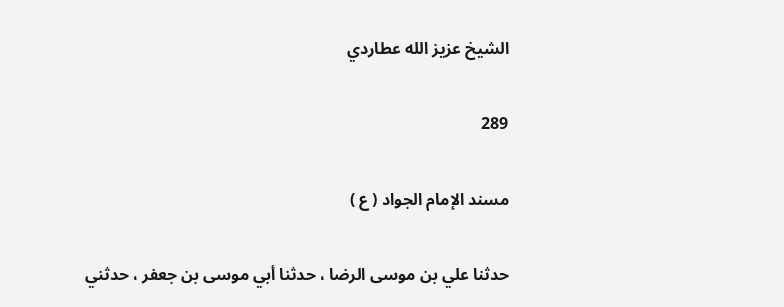الشيخ عزيز الله عطاردي

289

مسند الإمام الجواد ( ع )

حدثنا علي بن موسى الرضا ، حدثنا أبي موسى بن جعفر ، حدثني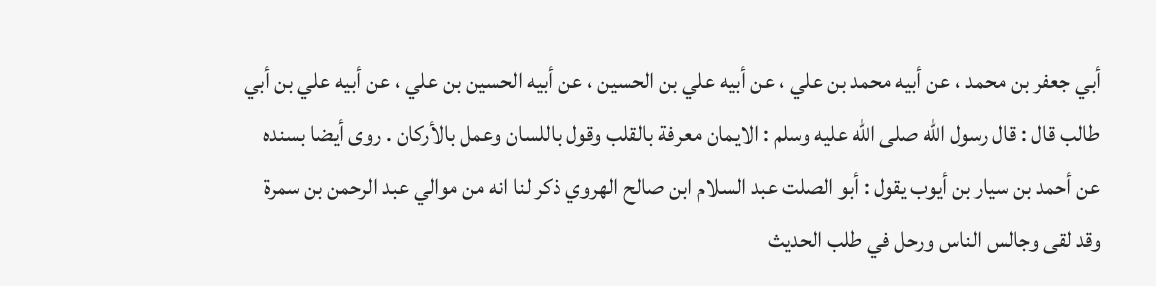أبي جعفر بن محمد ، عن أبيه محمد بن علي ، عن أبيه علي بن الحسين ، عن أبيه الحسين بن علي ، عن أبيه علي بن أبي طالب قال : قال رسول اللّه صلى اللّه عليه وسلم : الايمان معرفة بالقلب وقول باللسان وعمل بالأركان . روى أيضا بسنده عن أحمد بن سيار بن أيوب يقول : أبو الصلت عبد السلام ابن صالح الهروي ذكر لنا انه من موالي عبد الرحمن بن سمرة وقد لقى وجالس الناس ورحل في طلب الحديث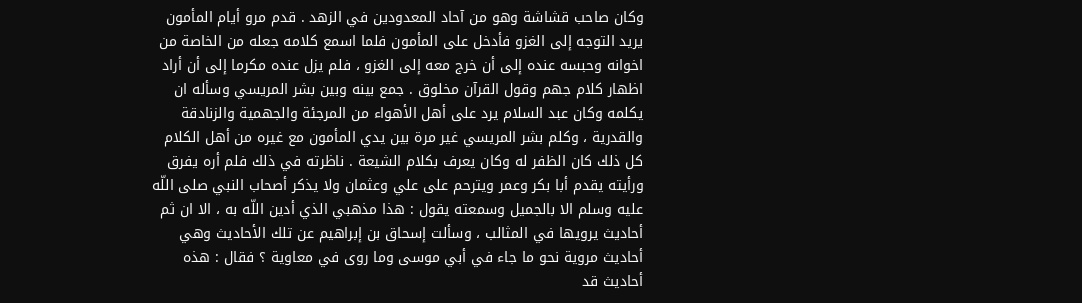وكان صاحب قشاشة وهو من آحاد المعدودين في الزهد . قدم مرو أيام المأمون يريد التوجه إلى الغزو فأدخل على المأمون فلما اسمع كلامه جعله من الخاصة من اخوانه وحبسه عنده إلى أن خرج معه إلى الغزو ، فلم يزل عنده مكرما إلى أن أراد اظهار كلام جهم وقول القرآن مخلوق . جمع بينه وبين بشر المريسي وسأله ان يكلمه وكان عبد السلام يرد على أهل الأهواء من المرجئة والجهمية والزنادقة والقدرية ، وكلم بشر المريسي غير مرة بين يدي المأمون مع غيره من أهل الكلام كل ذلك كان الظفر له وكان يعرف بكلام الشيعة . ناظرته في ذلك فلم أره يفرق ورأيته يقدم أبا بكر وعمر ويترحم على علي وعثمان ولا يذكر أصحاب النبي صلى اللّه عليه وسلم الا بالجميل وسمعته يقول : هذا مذهبي الذي أدين اللّه به ، الا ان ثم أحاديث يرويها في المثالب ، وسألت إسحاق بن إبراهيم عن تلك الأحاديث وهي أحاديث مروية نحو ما جاء في أبي موسى وما روى في معاوية ؟ فقال : هذه أحاديث قد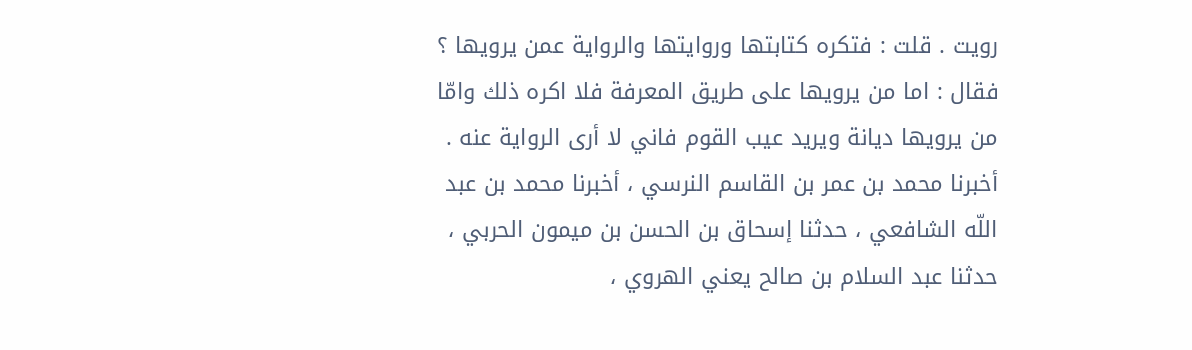رويت . قلت : فتكره كتابتها وروايتها والرواية عمن يرويها ؟ فقال : اما من يرويها على طريق المعرفة فلا اكره ذلك وامّا من يرويها ديانة ويريد عيب القوم فاني لا أرى الرواية عنه . أخبرنا محمد بن عمر بن القاسم النرسي ، أخبرنا محمد بن عبد اللّه الشافعي ، حدثنا إسحاق بن الحسن بن ميمون الحربي ، حدثنا عبد السلام بن صالح يعني الهروي ،